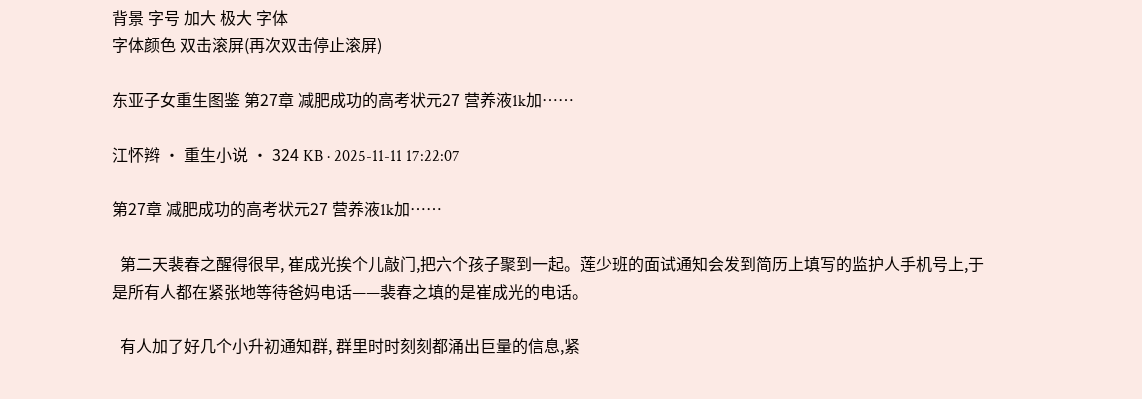背景 字号 加大 极大 字体
字体颜色 双击滚屏(再次双击停止滚屏)

东亚子女重生图鉴 第27章 减肥成功的高考状元27 营养液1k加……

江怀辫 · 重生小说 · 324 KB · 2025-11-11 17:22:07

第27章 减肥成功的高考状元27 营养液1k加……

  第二天裴春之醒得很早, 崔成光挨个儿敲门,把六个孩子聚到一起。莲少班的面试通知会发到简历上填写的监护人手机号上,于是所有人都在紧张地等待爸妈电话——裴春之填的是崔成光的电话。

  有人加了好几个小升初通知群, 群里时时刻刻都涌出巨量的信息,紧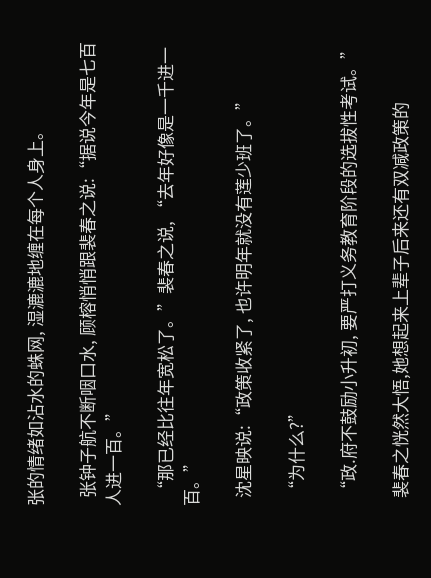张的情绪如沾水的蛛网, 湿漉漉地缠在每个人身上。

  张钟子航不断咽口水, 顾榕悄悄跟裴春之说:“据说今年是七百人进一百。”

  “那已经比往年宽松了。”裴春之说, “去年好像是一千进一百。”

  沈星映说:“政策收紧了, 也许明年就没有莲少班了。”

  “为什么?”

  “政.府不鼓励小升初, 要严打义务教育阶段的选拔性考试。”

  裴春之恍然大悟,她想起来上辈子后来还有双减政策的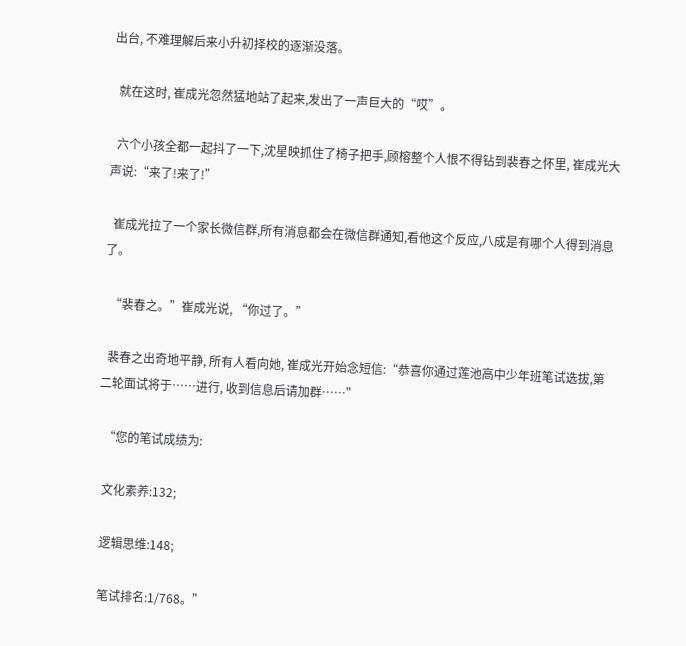出台, 不难理解后来小升初择校的逐渐没落。

  就在这时, 崔成光忽然猛地站了起来,发出了一声巨大的“哎”。

  六个小孩全都一起抖了一下,沈星映抓住了椅子把手,顾榕整个人恨不得钻到裴春之怀里, 崔成光大声说:“来了!来了!”

  崔成光拉了一个家长微信群,所有消息都会在微信群通知,看他这个反应,八成是有哪个人得到消息了。

  “裴春之。”崔成光说, “你过了。”

  裴春之出奇地平静, 所有人看向她, 崔成光开始念短信:“恭喜你通过莲池高中少年班笔试选拔,第二轮面试将于……进行, 收到信息后请加群……”

  “您的笔试成绩为:

  文化素养:132;

  逻辑思维:148;

  笔试排名:1/768。”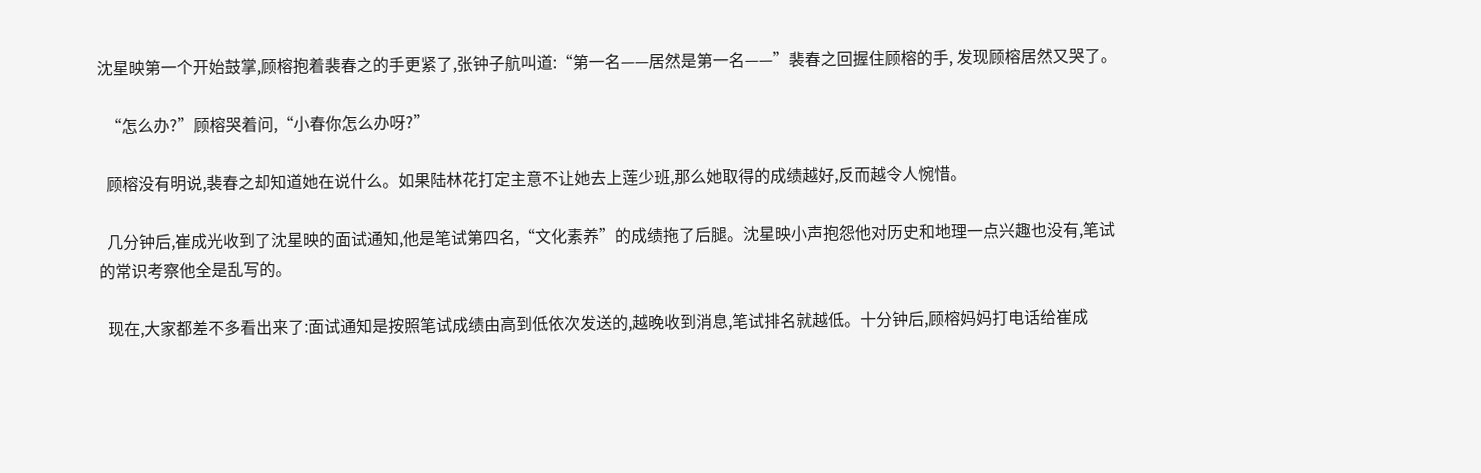沈星映第一个开始鼓掌,顾榕抱着裴春之的手更紧了,张钟子航叫道:“第一名——居然是第一名——”裴春之回握住顾榕的手, 发现顾榕居然又哭了。

  “怎么办?”顾榕哭着问,“小春你怎么办呀?”

  顾榕没有明说,裴春之却知道她在说什么。如果陆林花打定主意不让她去上莲少班,那么她取得的成绩越好,反而越令人惋惜。

  几分钟后,崔成光收到了沈星映的面试通知,他是笔试第四名,“文化素养”的成绩拖了后腿。沈星映小声抱怨他对历史和地理一点兴趣也没有,笔试的常识考察他全是乱写的。

  现在,大家都差不多看出来了:面试通知是按照笔试成绩由高到低依次发送的,越晚收到消息,笔试排名就越低。十分钟后,顾榕妈妈打电话给崔成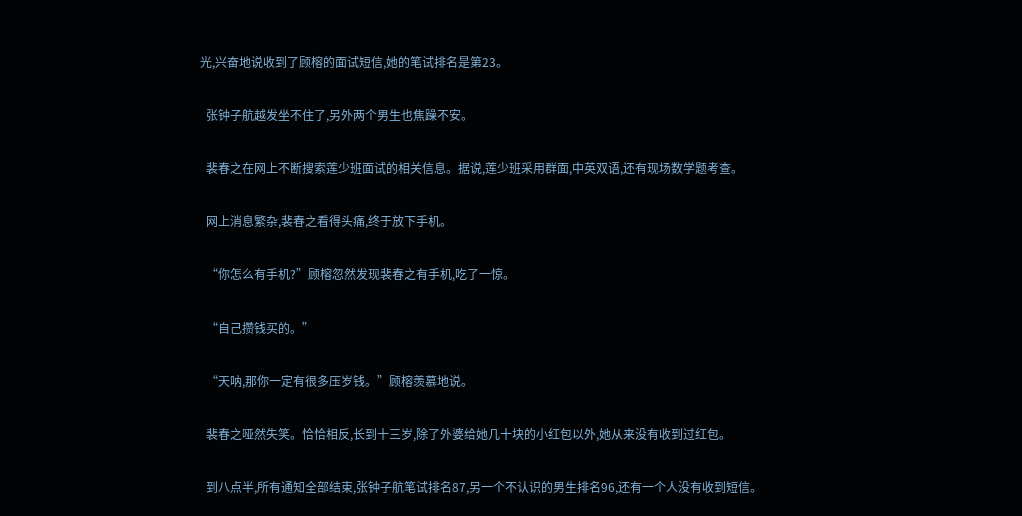光,兴奋地说收到了顾榕的面试短信,她的笔试排名是第23。

  张钟子航越发坐不住了,另外两个男生也焦躁不安。

  裴春之在网上不断搜索莲少班面试的相关信息。据说,莲少班采用群面,中英双语,还有现场数学题考查。

  网上消息繁杂,裴春之看得头痛,终于放下手机。

  “你怎么有手机?”顾榕忽然发现裴春之有手机,吃了一惊。

  “自己攒钱买的。”

  “天呐,那你一定有很多压岁钱。”顾榕羡慕地说。

  裴春之哑然失笑。恰恰相反,长到十三岁,除了外婆给她几十块的小红包以外,她从来没有收到过红包。

  到八点半,所有通知全部结束,张钟子航笔试排名87,另一个不认识的男生排名96,还有一个人没有收到短信。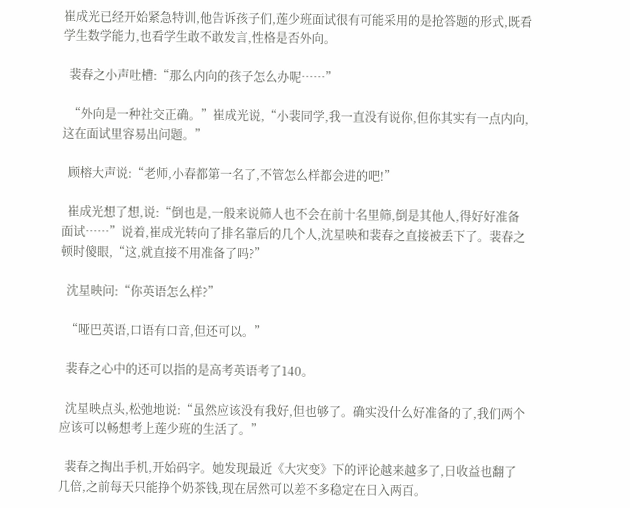崔成光已经开始紧急特训,他告诉孩子们,莲少班面试很有可能采用的是抢答题的形式,既看学生数学能力,也看学生敢不敢发言,性格是否外向。

  裴春之小声吐槽:“那么内向的孩子怎么办呢……”

  “外向是一种社交正确。”崔成光说,“小裴同学,我一直没有说你,但你其实有一点内向,这在面试里容易出问题。”

  顾榕大声说:“老师,小春都第一名了,不管怎么样都会进的吧!”

  崔成光想了想,说:“倒也是,一般来说筛人也不会在前十名里筛,倒是其他人,得好好准备面试……”说着,崔成光转向了排名靠后的几个人,沈星映和裴春之直接被丢下了。裴春之顿时傻眼,“这,就直接不用准备了吗?”

  沈星映问:“你英语怎么样?”

  “哑巴英语,口语有口音,但还可以。”

  裴春之心中的还可以指的是高考英语考了140。

  沈星映点头,松弛地说:“虽然应该没有我好,但也够了。确实没什么好准备的了,我们两个应该可以畅想考上莲少班的生活了。”

  裴春之掏出手机,开始码字。她发现最近《大灾变》下的评论越来越多了,日收益也翻了几倍,之前每天只能挣个奶茶钱,现在居然可以差不多稳定在日入两百。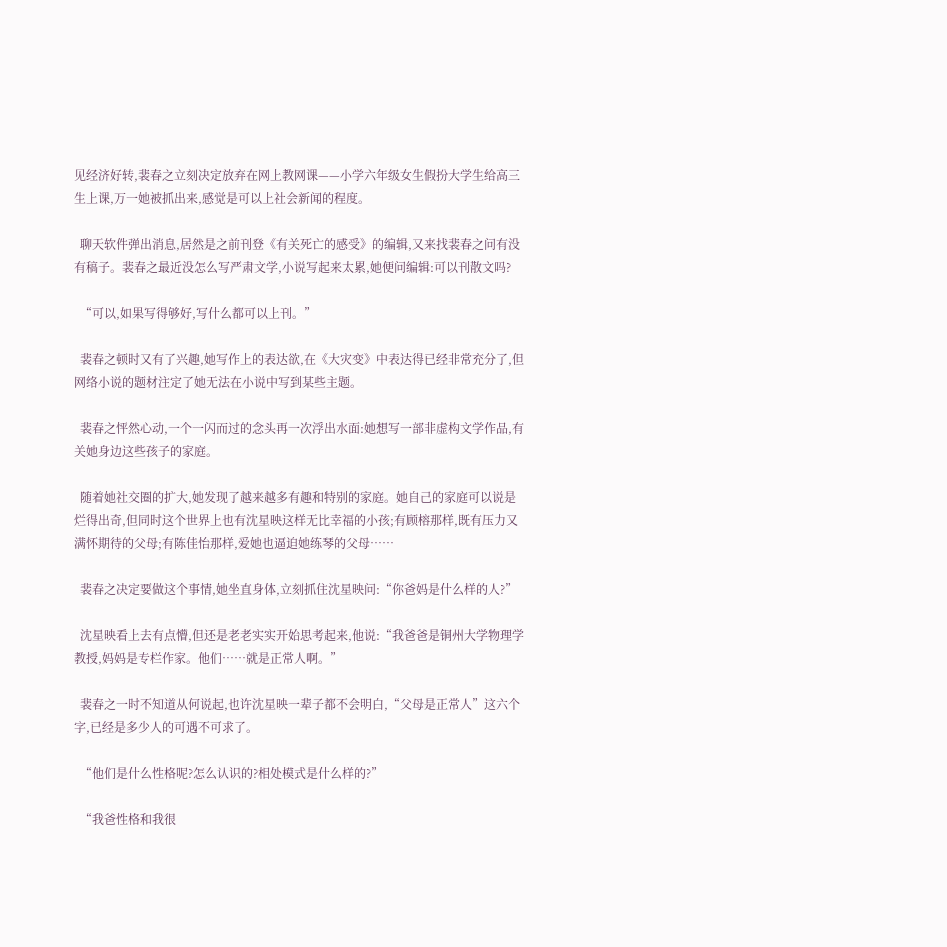见经济好转,裴春之立刻决定放弃在网上教网课——小学六年级女生假扮大学生给高三生上课,万一她被抓出来,感觉是可以上社会新闻的程度。

  聊天软件弹出消息,居然是之前刊登《有关死亡的感受》的编辑,又来找裴春之问有没有稿子。裴春之最近没怎么写严肃文学,小说写起来太累,她便问编辑:可以刊散文吗?

  “可以,如果写得够好,写什么都可以上刊。”

  裴春之顿时又有了兴趣,她写作上的表达欲,在《大灾变》中表达得已经非常充分了,但网络小说的题材注定了她无法在小说中写到某些主题。

  裴春之怦然心动,一个一闪而过的念头再一次浮出水面:她想写一部非虚构文学作品,有关她身边这些孩子的家庭。

  随着她社交圈的扩大,她发现了越来越多有趣和特别的家庭。她自己的家庭可以说是烂得出奇,但同时这个世界上也有沈星映这样无比幸福的小孩;有顾榕那样,既有压力又满怀期待的父母;有陈佳怡那样,爱她也逼迫她练琴的父母……

  裴春之决定要做这个事情,她坐直身体,立刻抓住沈星映问:“你爸妈是什么样的人?”

  沈星映看上去有点懵,但还是老老实实开始思考起来,他说:“我爸爸是铜州大学物理学教授,妈妈是专栏作家。他们……就是正常人啊。”

  裴春之一时不知道从何说起,也许沈星映一辈子都不会明白,“父母是正常人”这六个字,已经是多少人的可遇不可求了。

  “他们是什么性格呢?怎么认识的?相处模式是什么样的?”

  “我爸性格和我很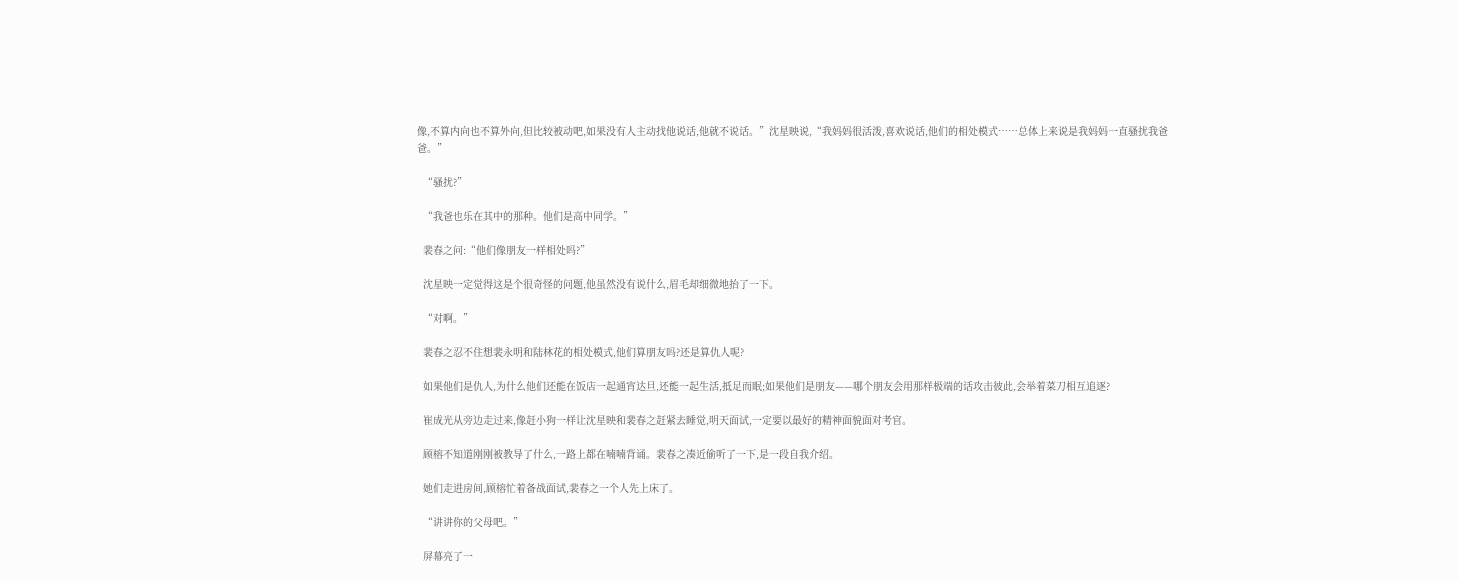像,不算内向也不算外向,但比较被动吧,如果没有人主动找他说话,他就不说话。”沈星映说,“我妈妈很活泼,喜欢说话,他们的相处模式……总体上来说是我妈妈一直骚扰我爸爸。”

  “骚扰?”

  “我爸也乐在其中的那种。他们是高中同学。”

  裴春之问:“他们像朋友一样相处吗?”

  沈星映一定觉得这是个很奇怪的问题,他虽然没有说什么,眉毛却细微地抬了一下。

  “对啊。”

  裴春之忍不住想裴永明和陆林花的相处模式,他们算朋友吗?还是算仇人呢?

  如果他们是仇人,为什么他们还能在饭店一起通宵达旦,还能一起生活,抵足而眠;如果他们是朋友——哪个朋友会用那样极端的话攻击彼此,会举着菜刀相互追逐?

  崔成光从旁边走过来,像赶小狗一样让沈星映和裴春之赶紧去睡觉,明天面试,一定要以最好的精神面貌面对考官。

  顾榕不知道刚刚被教导了什么,一路上都在喃喃背诵。裴春之凑近偷听了一下,是一段自我介绍。

  她们走进房间,顾榕忙着备战面试,裴春之一个人先上床了。

  “讲讲你的父母吧。”

  屏幕亮了一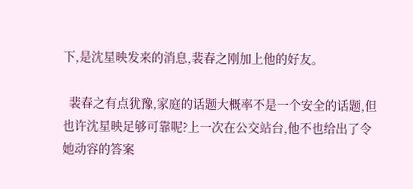下,是沈星映发来的消息,裴春之刚加上他的好友。

  裴春之有点犹豫,家庭的话题大概率不是一个安全的话题,但也许沈星映足够可靠呢?上一次在公交站台,他不也给出了令她动容的答案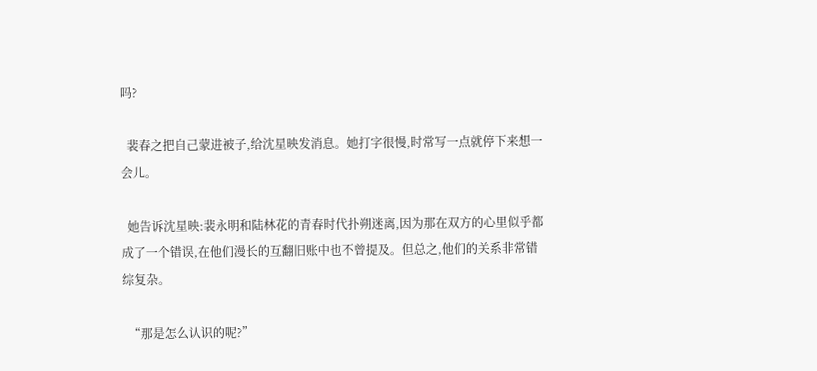吗?

  裴春之把自己蒙进被子,给沈星映发消息。她打字很慢,时常写一点就停下来想一会儿。

  她告诉沈星映:裴永明和陆林花的青春时代扑朔迷离,因为那在双方的心里似乎都成了一个错误,在他们漫长的互翻旧账中也不曾提及。但总之,他们的关系非常错综复杂。

  “那是怎么认识的呢?”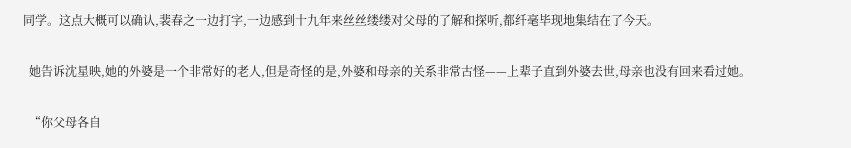同学。这点大概可以确认,裴春之一边打字,一边感到十九年来丝丝缕缕对父母的了解和探听,都纤毫毕现地集结在了今天。

  她告诉沈星映,她的外婆是一个非常好的老人,但是奇怪的是,外婆和母亲的关系非常古怪——上辈子直到外婆去世,母亲也没有回来看过她。

  “你父母各自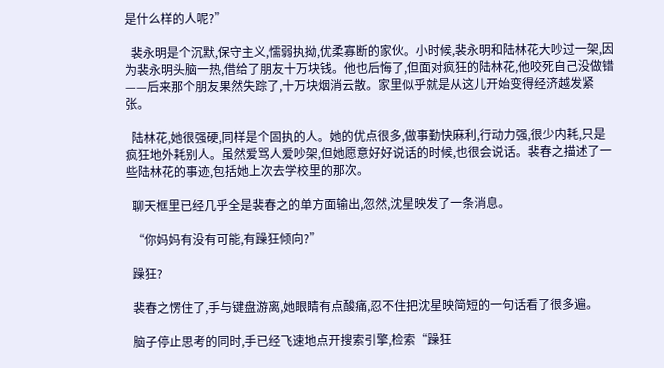是什么样的人呢?”

  裴永明是个沉默,保守主义,懦弱执拗,优柔寡断的家伙。小时候,裴永明和陆林花大吵过一架,因为裴永明头脑一热,借给了朋友十万块钱。他也后悔了,但面对疯狂的陆林花,他咬死自己没做错——后来那个朋友果然失踪了,十万块烟消云散。家里似乎就是从这儿开始变得经济越发紧张。

  陆林花,她很强硬,同样是个固执的人。她的优点很多,做事勤快麻利,行动力强,很少内耗,只是疯狂地外耗别人。虽然爱骂人爱吵架,但她愿意好好说话的时候,也很会说话。裴春之描述了一些陆林花的事迹,包括她上次去学校里的那次。

  聊天框里已经几乎全是裴春之的单方面输出,忽然,沈星映发了一条消息。

  “你妈妈有没有可能,有躁狂倾向?”

  躁狂?

  裴春之愣住了,手与键盘游离,她眼睛有点酸痛,忍不住把沈星映简短的一句话看了很多遍。

  脑子停止思考的同时,手已经飞速地点开搜索引擎,检索“躁狂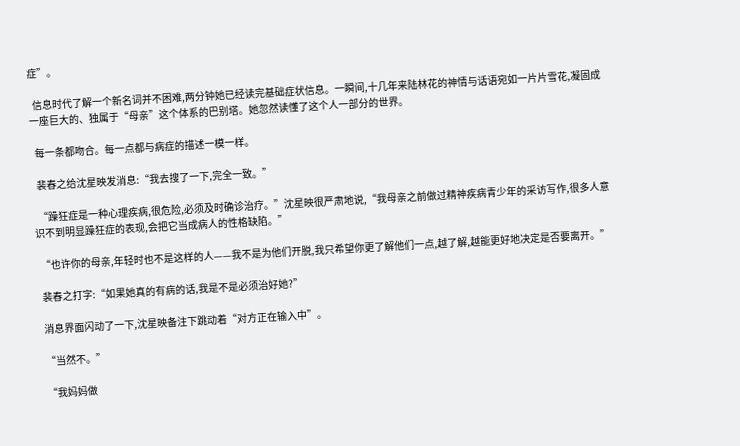症”。

  信息时代了解一个新名词并不困难,两分钟她已经读完基础症状信息。一瞬间,十几年来陆林花的神情与话语宛如一片片雪花,凝固成一座巨大的、独属于“母亲”这个体系的巴别塔。她忽然读懂了这个人一部分的世界。

  每一条都吻合。每一点都与病症的描述一模一样。

  裴春之给沈星映发消息:“我去搜了一下,完全一致。”

  “躁狂症是一种心理疾病,很危险,必须及时确诊治疗。”沈星映很严肃地说,“我母亲之前做过精神疾病青少年的采访写作,很多人意识不到明显躁狂症的表现,会把它当成病人的性格缺陷。”

  “也许你的母亲,年轻时也不是这样的人——我不是为他们开脱,我只希望你更了解他们一点,越了解,越能更好地决定是否要离开。”

  裴春之打字:“如果她真的有病的话,我是不是必须治好她?”

  消息界面闪动了一下,沈星映备注下跳动着“对方正在输入中”。

  “当然不。”

  “我妈妈做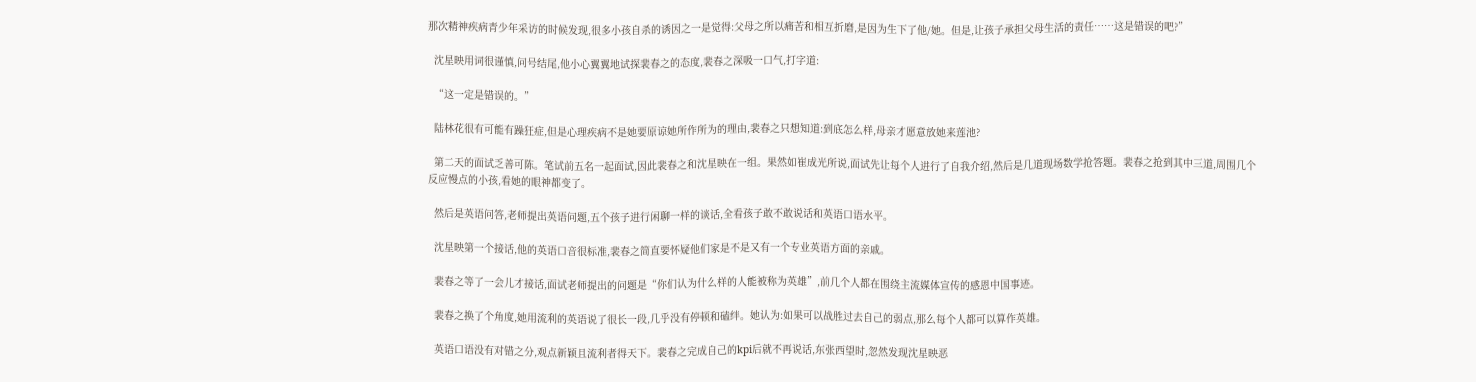那次精神疾病青少年采访的时候发现,很多小孩自杀的诱因之一是觉得:父母之所以痛苦和相互折磨,是因为生下了他/她。但是,让孩子承担父母生活的责任……这是错误的吧?”

  沈星映用词很谨慎,问号结尾,他小心翼翼地试探裴春之的态度,裴春之深吸一口气,打字道:

  “这一定是错误的。”

  陆林花很有可能有躁狂症,但是心理疾病不是她要原谅她所作所为的理由,裴春之只想知道:到底怎么样,母亲才愿意放她来莲池?

  第二天的面试乏善可陈。笔试前五名一起面试,因此裴春之和沈星映在一组。果然如崔成光所说,面试先让每个人进行了自我介绍,然后是几道现场数学抢答题。裴春之抢到其中三道,周围几个反应慢点的小孩,看她的眼神都变了。

  然后是英语问答,老师提出英语问题,五个孩子进行闲聊一样的谈话,全看孩子敢不敢说话和英语口语水平。

  沈星映第一个接话,他的英语口音很标准,裴春之简直要怀疑他们家是不是又有一个专业英语方面的亲戚。

  裴春之等了一会儿才接话,面试老师提出的问题是“你们认为什么样的人能被称为英雄”,前几个人都在围绕主流媒体宣传的感恩中国事迹。

  裴春之换了个角度,她用流利的英语说了很长一段,几乎没有停顿和磕绊。她认为:如果可以战胜过去自己的弱点,那么每个人都可以算作英雄。

  英语口语没有对错之分,观点新颖且流利者得天下。裴春之完成自己的kpi后就不再说话,东张西望时,忽然发现沈星映恶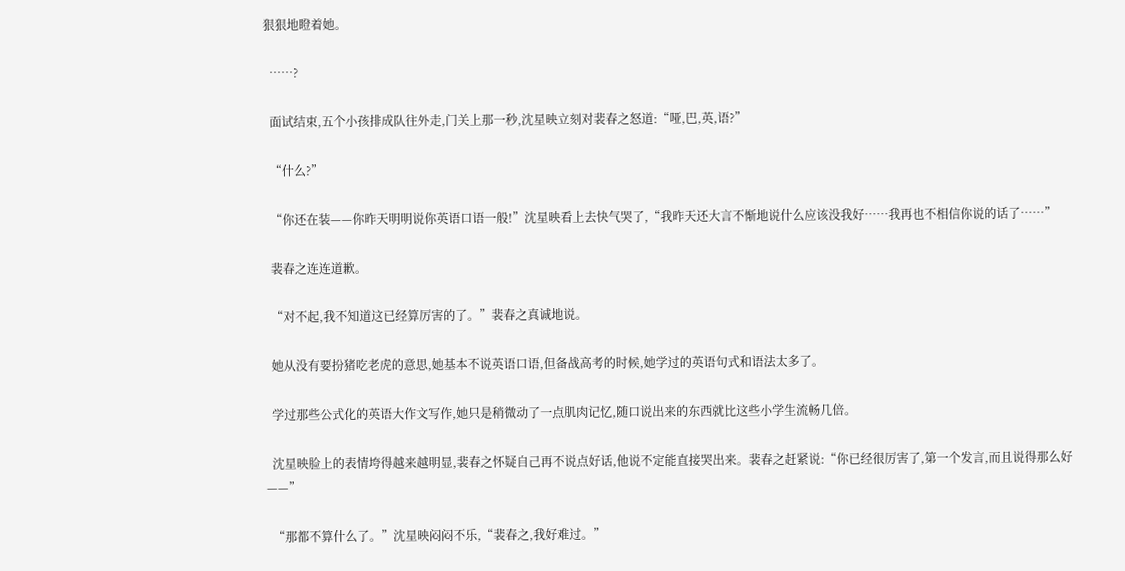狠狠地瞪着她。

  ……?

  面试结束,五个小孩排成队往外走,门关上那一秒,沈星映立刻对裴春之怒道:“哑,巴,英,语?”

  “什么?”

  “你还在装——你昨天明明说你英语口语一般!”沈星映看上去快气哭了,“我昨天还大言不惭地说什么应该没我好……我再也不相信你说的话了……”

  裴春之连连道歉。

  “对不起,我不知道这已经算厉害的了。”裴春之真诚地说。

  她从没有要扮猪吃老虎的意思,她基本不说英语口语,但备战高考的时候,她学过的英语句式和语法太多了。

  学过那些公式化的英语大作文写作,她只是稍微动了一点肌肉记忆,随口说出来的东西就比这些小学生流畅几倍。

  沈星映脸上的表情垮得越来越明显,裴春之怀疑自己再不说点好话,他说不定能直接哭出来。裴春之赶紧说:“你已经很厉害了,第一个发言,而且说得那么好——”

  “那都不算什么了。”沈星映闷闷不乐,“裴春之,我好难过。”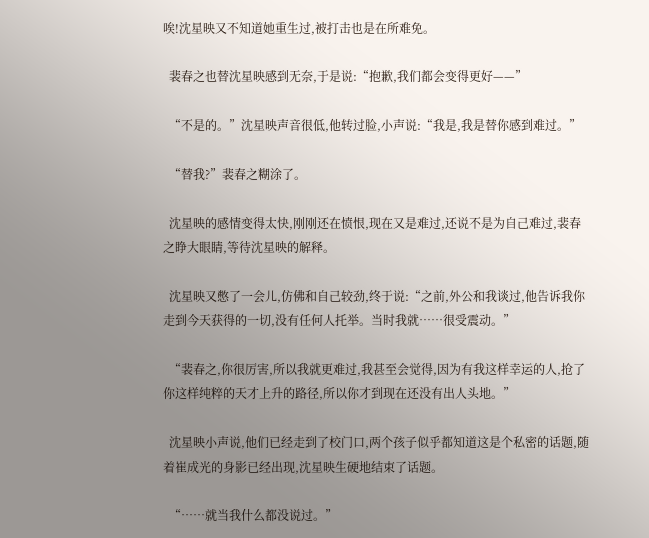唉!沈星映又不知道她重生过,被打击也是在所难免。

  裴春之也替沈星映感到无奈,于是说:“抱歉,我们都会变得更好——”

  “不是的。”沈星映声音很低,他转过脸,小声说:“我是,我是替你感到难过。”

  “替我?”裴春之糊涂了。

  沈星映的感情变得太快,刚刚还在愤恨,现在又是难过,还说不是为自己难过,裴春之睁大眼睛,等待沈星映的解释。

  沈星映又憋了一会儿,仿佛和自己较劲,终于说:“之前,外公和我谈过,他告诉我你走到今天获得的一切,没有任何人托举。当时我就……很受震动。”

  “裴春之,你很厉害,所以我就更难过,我甚至会觉得,因为有我这样幸运的人,抢了你这样纯粹的天才上升的路径,所以你才到现在还没有出人头地。”

  沈星映小声说,他们已经走到了校门口,两个孩子似乎都知道这是个私密的话题,随着崔成光的身影已经出现,沈星映生硬地结束了话题。

  “……就当我什么都没说过。”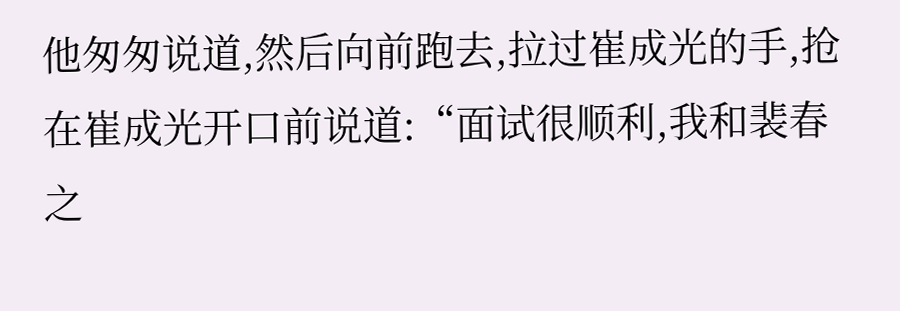他匆匆说道,然后向前跑去,拉过崔成光的手,抢在崔成光开口前说道:“面试很顺利,我和裴春之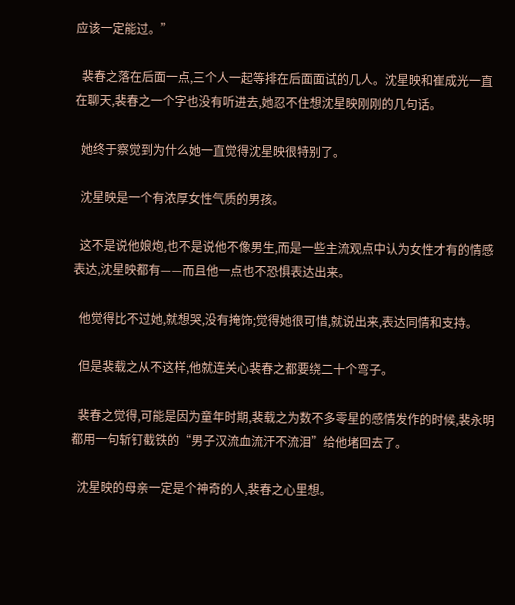应该一定能过。”

  裴春之落在后面一点,三个人一起等排在后面面试的几人。沈星映和崔成光一直在聊天,裴春之一个字也没有听进去,她忍不住想沈星映刚刚的几句话。

  她终于察觉到为什么她一直觉得沈星映很特别了。

  沈星映是一个有浓厚女性气质的男孩。

  这不是说他娘炮,也不是说他不像男生,而是一些主流观点中认为女性才有的情感表达,沈星映都有——而且他一点也不恐惧表达出来。

  他觉得比不过她,就想哭,没有掩饰;觉得她很可惜,就说出来,表达同情和支持。

  但是裴载之从不这样,他就连关心裴春之都要绕二十个弯子。

  裴春之觉得,可能是因为童年时期,裴载之为数不多零星的感情发作的时候,裴永明都用一句斩钉截铁的“男子汉流血流汗不流泪”给他堵回去了。

  沈星映的母亲一定是个神奇的人,裴春之心里想。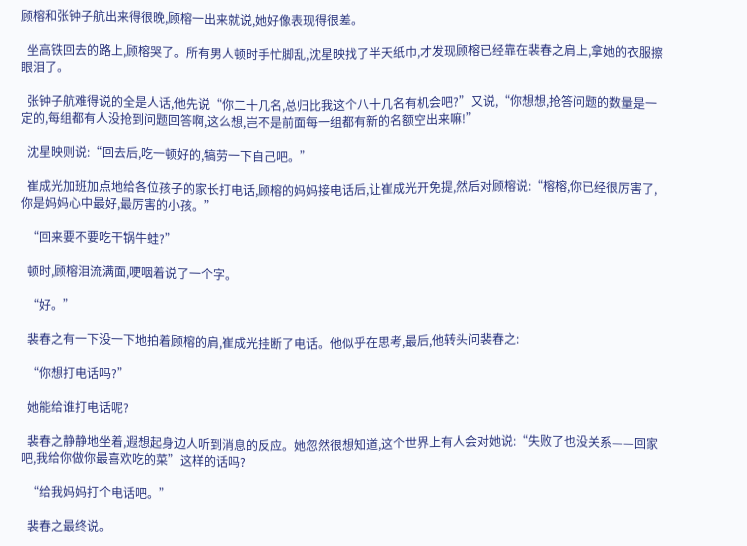顾榕和张钟子航出来得很晚,顾榕一出来就说,她好像表现得很差。

  坐高铁回去的路上,顾榕哭了。所有男人顿时手忙脚乱,沈星映找了半天纸巾,才发现顾榕已经靠在裴春之肩上,拿她的衣服擦眼泪了。

  张钟子航难得说的全是人话,他先说“你二十几名,总归比我这个八十几名有机会吧?”又说,“你想想,抢答问题的数量是一定的,每组都有人没抢到问题回答啊,这么想,岂不是前面每一组都有新的名额空出来嘛!”

  沈星映则说:“回去后,吃一顿好的,犒劳一下自己吧。”

  崔成光加班加点地给各位孩子的家长打电话,顾榕的妈妈接电话后,让崔成光开免提,然后对顾榕说:“榕榕,你已经很厉害了,你是妈妈心中最好,最厉害的小孩。”

  “回来要不要吃干锅牛蛙?”

  顿时,顾榕泪流满面,哽咽着说了一个字。

  “好。”

  裴春之有一下没一下地拍着顾榕的肩,崔成光挂断了电话。他似乎在思考,最后,他转头问裴春之:

  “你想打电话吗?”

  她能给谁打电话呢?

  裴春之静静地坐着,遐想起身边人听到消息的反应。她忽然很想知道,这个世界上有人会对她说:“失败了也没关系——回家吧,我给你做你最喜欢吃的菜”这样的话吗?

  “给我妈妈打个电话吧。”

  裴春之最终说。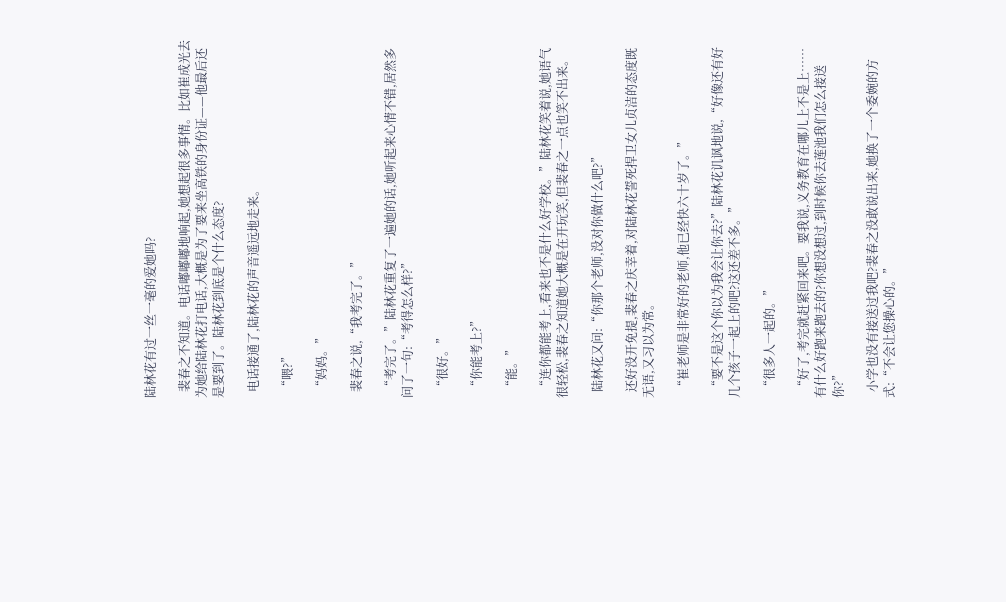陆林花有过一丝一毫的爱她吗?

  裴春之不知道。电话嘟嘟嘟地响起,她想起很多事情。比如崔成光去为她给陆林花打电话,大概是为了要来坐高铁的身份证——他最后还是要到了。陆林花到底是个什么态度?

  电话接通了,陆林花的声音遥远地走来。

  “喂?”

  “妈妈。”

  裴春之说,“我考完了。”

  “考完了。”陆林花重复了一遍她的话,她听起来心情不错,居然多问了一句:“考得怎么样?”

  “很好。”

  “你能考上?”

  “能。”

  “连你都能考上,看来也不是什么好学校。”陆林花笑着说,她语气很轻松,裴春之知道她大概是在开玩笑,但裴春之一点也笑不出来。

  陆林花又问:“你那个老师,没对你做什么吧?”

  还好没开免提,裴春之庆幸着,对陆林花誓死捍卫女儿贞洁的态度既无语,又习以为常。

  “崔老师是非常好的老师,他已经快六十岁了。”

  “要不是这个你以为我会让你去?”陆林花讥讽地说,“好像还有好几个孩子一起上的吧?这还差不多。”

  “很多人一起的。”

  “好了,考完就赶紧回来吧。要我说,义务教育在哪儿上不是上……有什么好跑来跑去的?你想没想过,到时候你去莲池我们怎么接送你?”

  小学也没有接送过我吧?裴春之没敢说出来,她换了一个委婉的方式:“不会让您操心的。”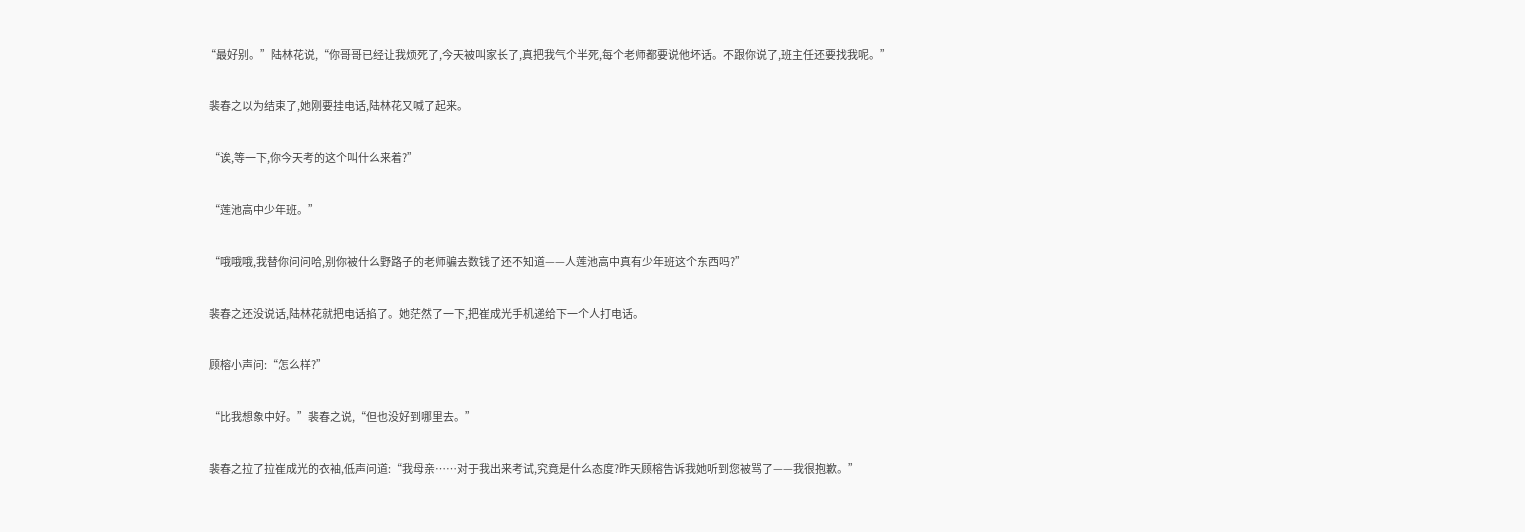“最好别。”陆林花说,“你哥哥已经让我烦死了,今天被叫家长了,真把我气个半死,每个老师都要说他坏话。不跟你说了,班主任还要找我呢。”

  裴春之以为结束了,她刚要挂电话,陆林花又喊了起来。

  “诶,等一下,你今天考的这个叫什么来着?”

  “莲池高中少年班。”

  “哦哦哦,我替你问问哈,别你被什么野路子的老师骗去数钱了还不知道——人莲池高中真有少年班这个东西吗?”

  裴春之还没说话,陆林花就把电话掐了。她茫然了一下,把崔成光手机递给下一个人打电话。

  顾榕小声问:“怎么样?”

  “比我想象中好。”裴春之说,“但也没好到哪里去。”

  裴春之拉了拉崔成光的衣袖,低声问道:“我母亲……对于我出来考试,究竟是什么态度?昨天顾榕告诉我她听到您被骂了——我很抱歉。”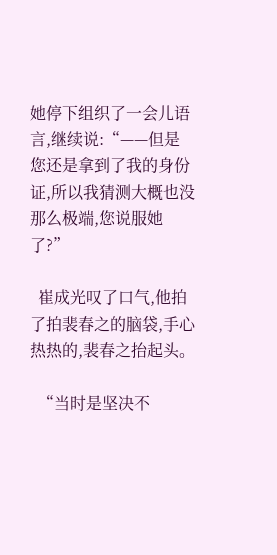她停下组织了一会儿语言,继续说:“——但是您还是拿到了我的身份证,所以我猜测大概也没那么极端,您说服她了?”

  崔成光叹了口气,他拍了拍裴春之的脑袋,手心热热的,裴春之抬起头。

  “当时是坚决不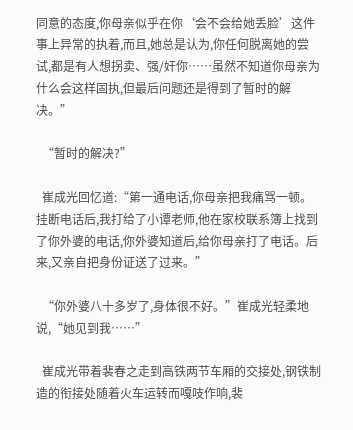同意的态度,你母亲似乎在你‘会不会给她丢脸’这件事上异常的执着,而且,她总是认为,你任何脱离她的尝试,都是有人想拐卖、强/奸你……虽然不知道你母亲为什么会这样固执,但最后问题还是得到了暂时的解决。”

  “暂时的解决?”

  崔成光回忆道:“第一通电话,你母亲把我痛骂一顿。挂断电话后,我打给了小谭老师,他在家校联系簿上找到了你外婆的电话,你外婆知道后,给你母亲打了电话。后来,又亲自把身份证送了过来。”

  “你外婆八十多岁了,身体很不好。”崔成光轻柔地说,“她见到我……”

  崔成光带着裴春之走到高铁两节车厢的交接处,钢铁制造的衔接处随着火车运转而嘎吱作响,裴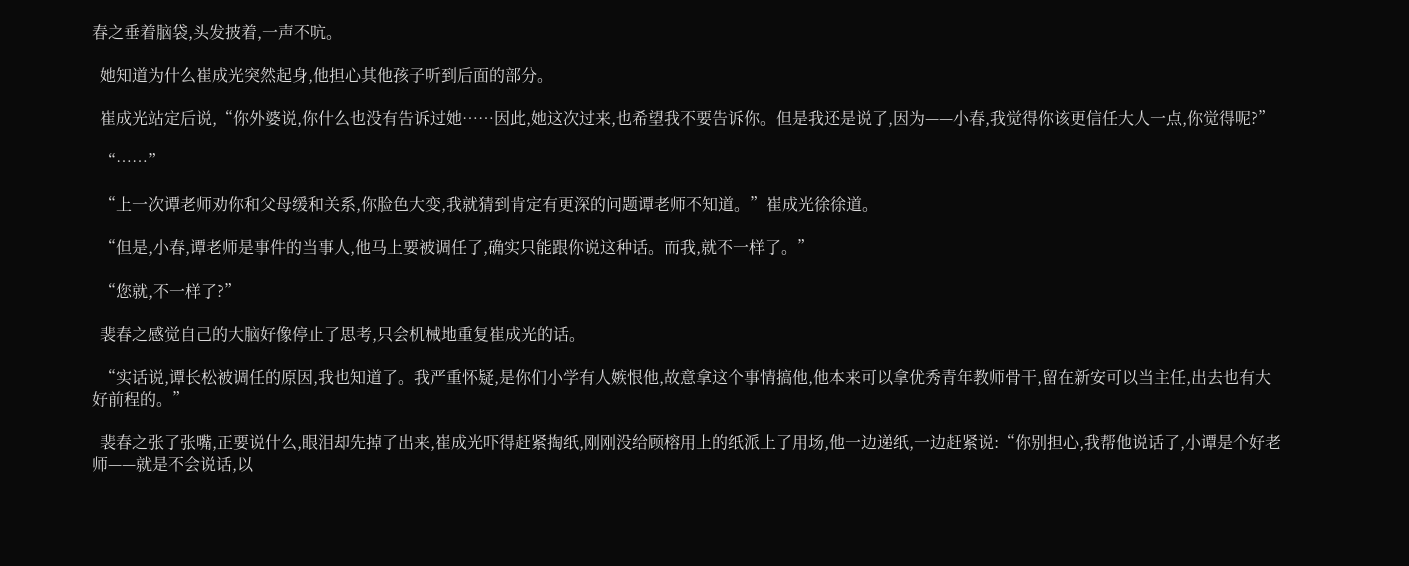春之垂着脑袋,头发披着,一声不吭。

  她知道为什么崔成光突然起身,他担心其他孩子听到后面的部分。

  崔成光站定后说,“你外婆说,你什么也没有告诉过她……因此,她这次过来,也希望我不要告诉你。但是我还是说了,因为——小春,我觉得你该更信任大人一点,你觉得呢?”

  “……”

  “上一次谭老师劝你和父母缓和关系,你脸色大变,我就猜到肯定有更深的问题谭老师不知道。”崔成光徐徐道。

  “但是,小春,谭老师是事件的当事人,他马上要被调任了,确实只能跟你说这种话。而我,就不一样了。”

  “您就,不一样了?”

  裴春之感觉自己的大脑好像停止了思考,只会机械地重复崔成光的话。

  “实话说,谭长松被调任的原因,我也知道了。我严重怀疑,是你们小学有人嫉恨他,故意拿这个事情搞他,他本来可以拿优秀青年教师骨干,留在新安可以当主任,出去也有大好前程的。”

  裴春之张了张嘴,正要说什么,眼泪却先掉了出来,崔成光吓得赶紧掏纸,刚刚没给顾榕用上的纸派上了用场,他一边递纸,一边赶紧说:“你别担心,我帮他说话了,小谭是个好老师——就是不会说话,以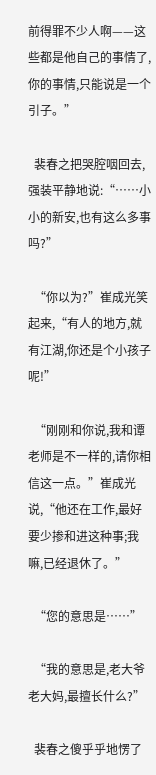前得罪不少人啊——这些都是他自己的事情了,你的事情,只能说是一个引子。”

  裴春之把哭腔咽回去,强装平静地说:“……小小的新安,也有这么多事吗?”

  “你以为?”崔成光笑起来,“有人的地方,就有江湖,你还是个小孩子呢!”

  “刚刚和你说,我和谭老师是不一样的,请你相信这一点。”崔成光说,“他还在工作,最好要少掺和进这种事;我嘛,已经退休了。”

  “您的意思是……”

  “我的意思是,老大爷老大妈,最擅长什么?”

  裴春之傻乎乎地愣了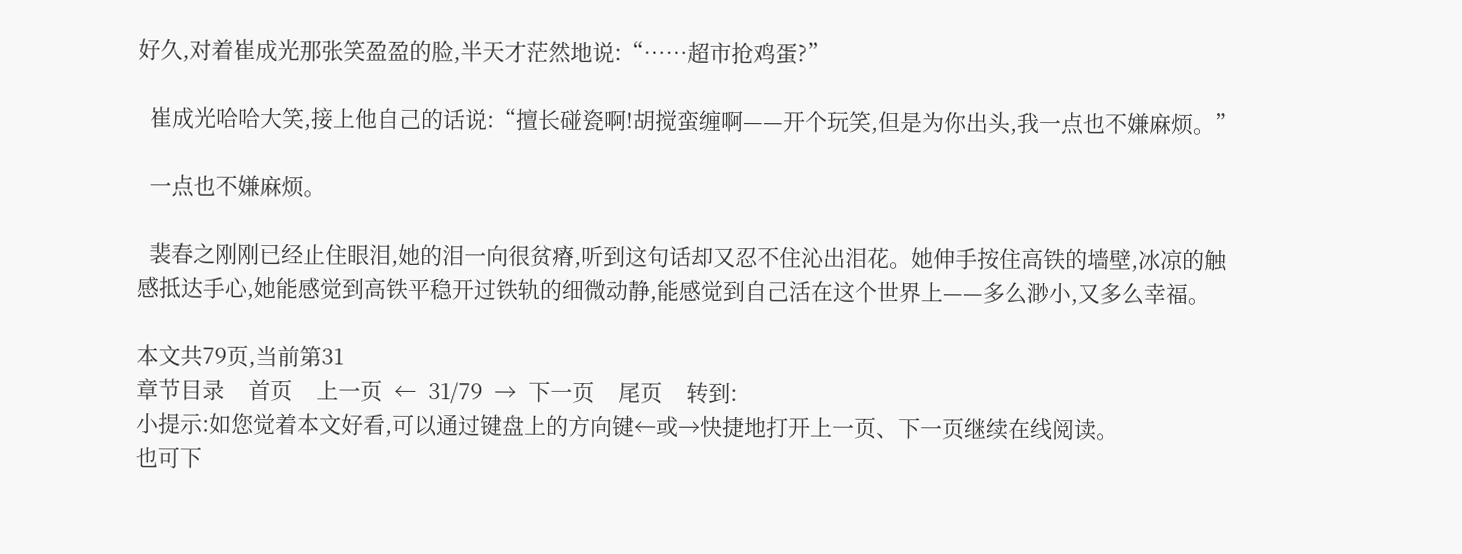好久,对着崔成光那张笑盈盈的脸,半天才茫然地说:“……超市抢鸡蛋?”

  崔成光哈哈大笑,接上他自己的话说:“擅长碰瓷啊!胡搅蛮缠啊——开个玩笑,但是为你出头,我一点也不嫌麻烦。”

  一点也不嫌麻烦。

  裴春之刚刚已经止住眼泪,她的泪一向很贫瘠,听到这句话却又忍不住沁出泪花。她伸手按住高铁的墙壁,冰凉的触感抵达手心,她能感觉到高铁平稳开过铁轨的细微动静,能感觉到自己活在这个世界上——多么渺小,又多么幸福。

本文共79页,当前第31
章节目录    首页    上一页  ←  31/79  →  下一页    尾页    转到:
小提示:如您觉着本文好看,可以通过键盘上的方向键←或→快捷地打开上一页、下一页继续在线阅读。
也可下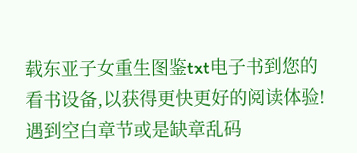载东亚子女重生图鉴txt电子书到您的看书设备,以获得更快更好的阅读体验!遇到空白章节或是缺章乱码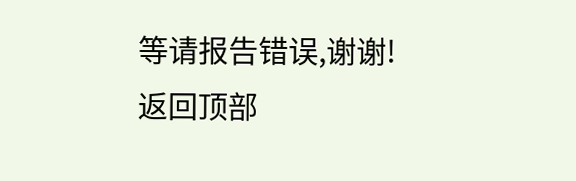等请报告错误,谢谢!
返回顶部